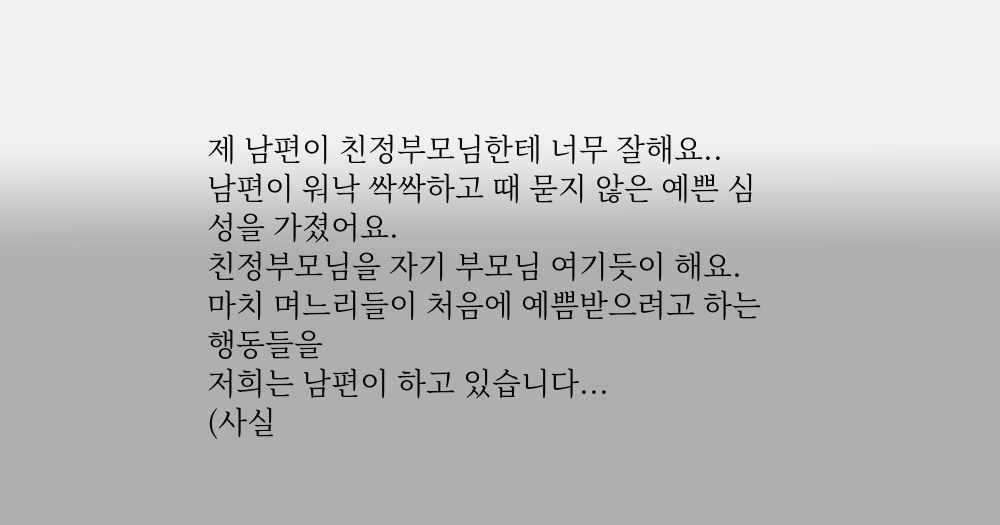제 남편이 친정부모님한테 너무 잘해요..
남편이 워낙 싹싹하고 때 묻지 않은 예쁜 심성을 가졌어요.
친정부모님을 자기 부모님 여기듯이 해요.
마치 며느리들이 처음에 예쁨받으려고 하는 행동들을
저희는 남편이 하고 있습니다...
(사실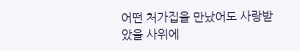어떤 처가집을 만났어도 사랑받았을 사위에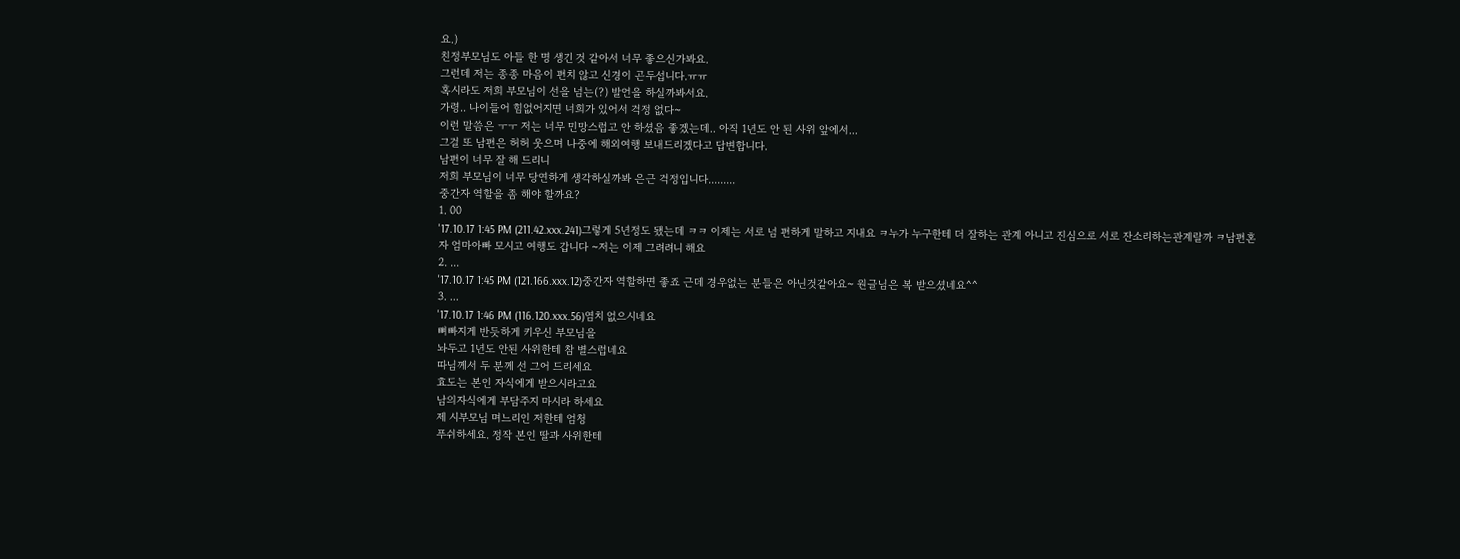요.)
친정부모님도 아들 한 명 생긴 것 같아서 너무 좋으신가봐요.
그런데 저는 종종 마음이 편치 않고 신경이 곤두섭니다.ㅠㅠ
혹시라도 저희 부모님이 선을 넘는(?) 발언을 하실까봐서요.
가령.. 나이들어 힘없어지면 너희가 있어서 걱정 없다~
이런 말씀은 ㅜㅜ 저는 너무 민망스럽고 안 하셨음 좋겠는데.. 아직 1년도 안 된 사위 앞에서...
그걸 또 남편은 허허 웃으며 나중에 해외여행 보내드리겠다고 답변합니다.
남편이 너무 잘 해 드리니
저희 부모님이 너무 당연하게 생각하실까봐 은근 걱정입니다.........
중간자 역할을 좀 해야 할까요?
1. 00
'17.10.17 1:45 PM (211.42.xxx.241)그렇게 5년정도 됐는데 ㅋㅋ 이제는 서로 넘 편하게 말하고 지내요 ㅋ누가 누구한테 더 잘하는 관계 아니고 진심으로 서로 잔소리하는관계랄까 ㅋ남편혼자 엄마아빠 모시고 여행도 갑니다 ~저는 이제 그려려니 해요
2. ...
'17.10.17 1:45 PM (121.166.xxx.12)중간자 역할하면 좋죠 근데 경우없는 분들은 아닌것같아요~ 원글님은 복 받으셨네요^^
3. ...
'17.10.17 1:46 PM (116.120.xxx.56)염치 없으시네요
뼈빠지게 반듯하게 키우신 부모님을
놔두고 1년도 안된 사위한테 참 별스럽네요
따님께서 두 분께 선 그어 드리세요
효도는 본인 자식에게 받으시라고요
남의자식에게 부담주지 마시라 하세요
제 시부모님 며느리인 저한테 엄청
푸쉬하세요. 정작 본인 딸과 사위한테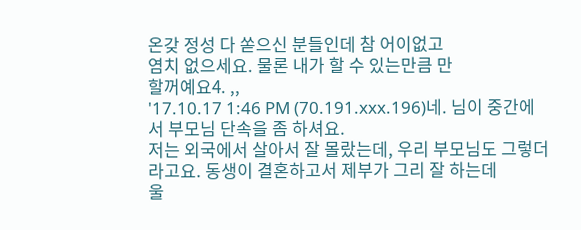온갖 정성 다 쏟으신 분들인데 참 어이없고
염치 없으세요. 물론 내가 할 수 있는만큼 만
할꺼예요4. ,,
'17.10.17 1:46 PM (70.191.xxx.196)네. 님이 중간에서 부모님 단속을 좀 하셔요.
저는 외국에서 살아서 잘 몰랐는데, 우리 부모님도 그렇더라고요. 동생이 결혼하고서 제부가 그리 잘 하는데
울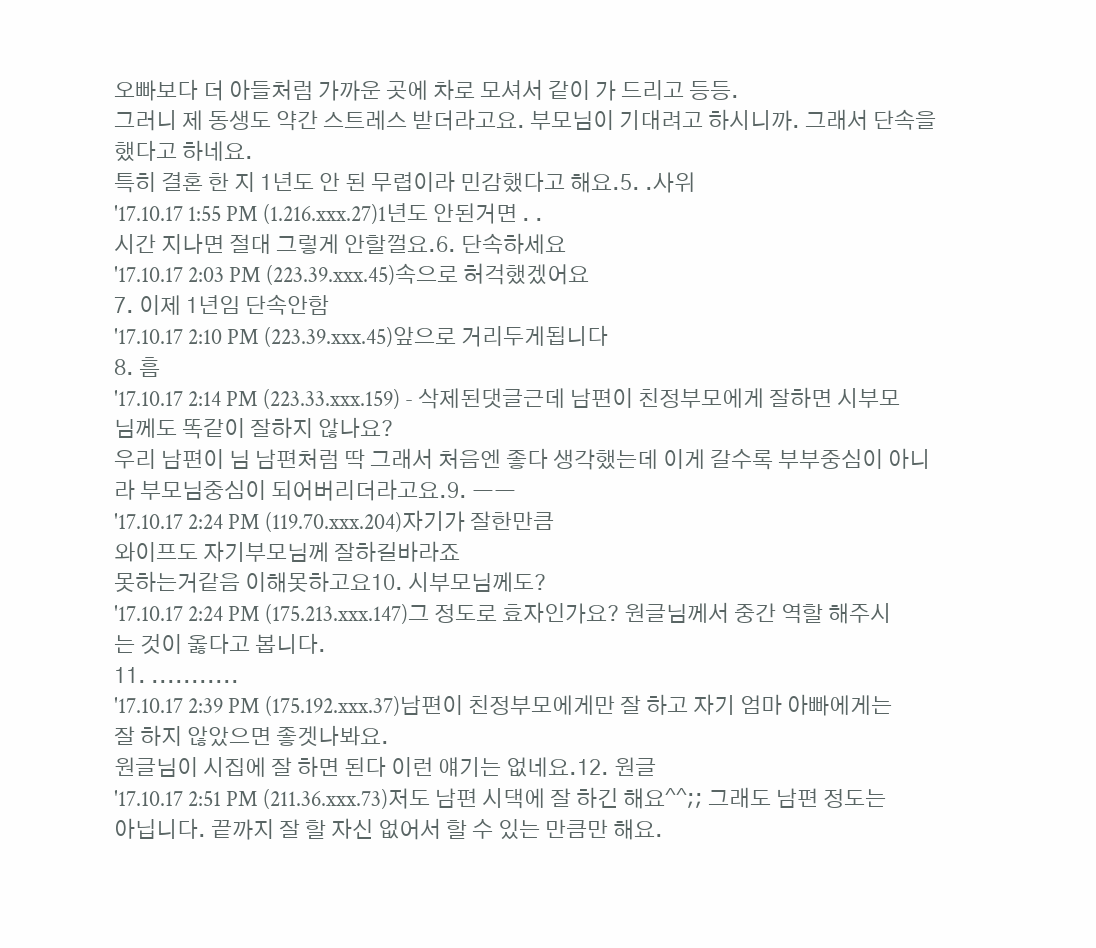오빠보다 더 아들처럼 가까운 곳에 차로 모셔서 같이 가 드리고 등등.
그러니 제 동생도 약간 스트레스 받더라고요. 부모님이 기대려고 하시니까. 그래서 단속을 했다고 하네요.
특히 결혼 한 지 1년도 안 된 무렵이라 민감했다고 해요.5. .사위
'17.10.17 1:55 PM (1.216.xxx.27)1년도 안된거면 . .
시간 지나면 절대 그렇게 안할껄요.6. 단속하세요
'17.10.17 2:03 PM (223.39.xxx.45)속으로 허걱했겠어요
7. 이제 1년임 단속안함
'17.10.17 2:10 PM (223.39.xxx.45)앞으로 거리두게됩니다
8. 흠
'17.10.17 2:14 PM (223.33.xxx.159) - 삭제된댓글근데 남편이 친정부모에게 잘하면 시부모님께도 똑같이 잘하지 않나요?
우리 남편이 님 남편처럼 딱 그래서 처음엔 좋다 생각했는데 이게 갈수록 부부중심이 아니라 부모님중심이 되어버리더라고요.9. ㅡㅡ
'17.10.17 2:24 PM (119.70.xxx.204)자기가 잘한만큼
와이프도 자기부모님께 잘하길바라죠
못하는거같음 이해못하고요10. 시부모님께도?
'17.10.17 2:24 PM (175.213.xxx.147)그 정도로 효자인가요? 원글님께서 중간 역할 해주시는 것이 옳다고 봅니다.
11. ...........
'17.10.17 2:39 PM (175.192.xxx.37)남편이 친정부모에게만 잘 하고 자기 엄마 아빠에게는 잘 하지 않았으면 좋겟나봐요.
원글님이 시집에 잘 하면 된다 이런 얘기는 없네요.12. 원글
'17.10.17 2:51 PM (211.36.xxx.73)저도 남편 시댁에 잘 하긴 해요^^;; 그래도 남편 정도는 아닙니다. 끝까지 잘 할 자신 없어서 할 수 있는 만큼만 해요.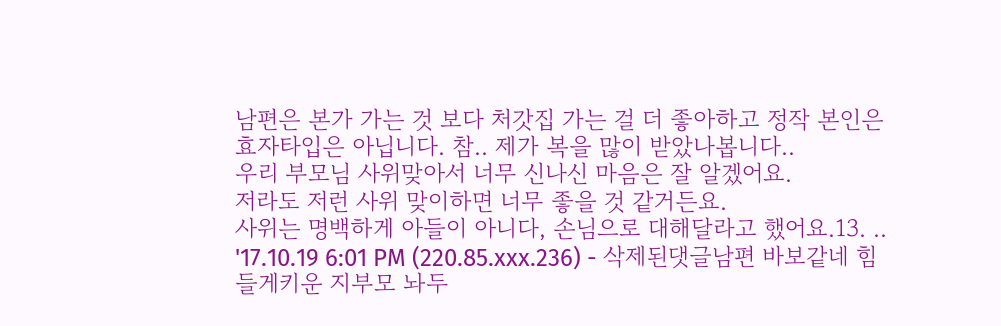남편은 본가 가는 것 보다 처갓집 가는 걸 더 좋아하고 정작 본인은 효자타입은 아닙니다. 참.. 제가 복을 많이 받았나봅니다..
우리 부모님 사위맞아서 너무 신나신 마음은 잘 알겠어요.
저라도 저런 사위 맞이하면 너무 좋을 것 같거든요.
사위는 명백하게 아들이 아니다, 손님으로 대해달라고 했어요.13. ..
'17.10.19 6:01 PM (220.85.xxx.236) - 삭제된댓글남편 바보같네 힘들게키운 지부모 놔두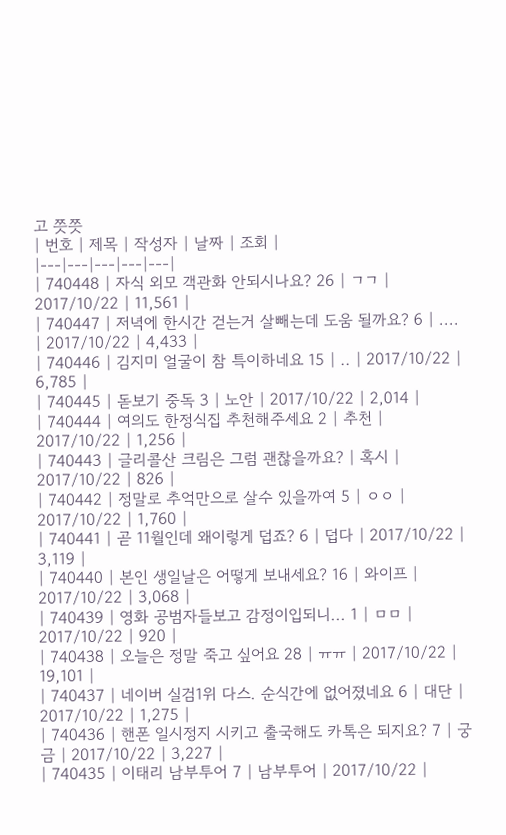고 쯧쯧
| 번호 | 제목 | 작성자 | 날짜 | 조회 |
|---|---|---|---|---|
| 740448 | 자식 외모 객관화 안되시나요? 26 | ㄱㄱ | 2017/10/22 | 11,561 |
| 740447 | 저녁에 한시간 걷는거 살빼는데 도움 될까요? 6 | .... | 2017/10/22 | 4,433 |
| 740446 | 김지미 얼굴이 참 특이하네요 15 | .. | 2017/10/22 | 6,785 |
| 740445 | 돋보기 중독 3 | 노안 | 2017/10/22 | 2,014 |
| 740444 | 여의도 한정식집 추천해주세요 2 | 추천 | 2017/10/22 | 1,256 |
| 740443 | 글리콜산 크림은 그럼 괜찮을까요? | 혹시 | 2017/10/22 | 826 |
| 740442 | 정말로 추억만으로 살수 있을까여 5 | ㅇㅇ | 2017/10/22 | 1,760 |
| 740441 | 곧 11월인데 왜이렇게 덥죠? 6 | 덥다 | 2017/10/22 | 3,119 |
| 740440 | 본인 생일날은 어떻게 보내세요? 16 | 와이프 | 2017/10/22 | 3,068 |
| 740439 | 영화 공범자들보고 감정이입되니... 1 | ㅁㅁ | 2017/10/22 | 920 |
| 740438 | 오늘은 정말 죽고 싶어요 28 | ㅠㅠ | 2017/10/22 | 19,101 |
| 740437 | 네이버 실검1위 다스. 순식간에 없어졌네요 6 | 대단 | 2017/10/22 | 1,275 |
| 740436 | 핸폰 일시정지 시키고 출국해도 카톡은 되지요? 7 | 궁금 | 2017/10/22 | 3,227 |
| 740435 | 이태리 남부투어 7 | 남부투어 | 2017/10/22 |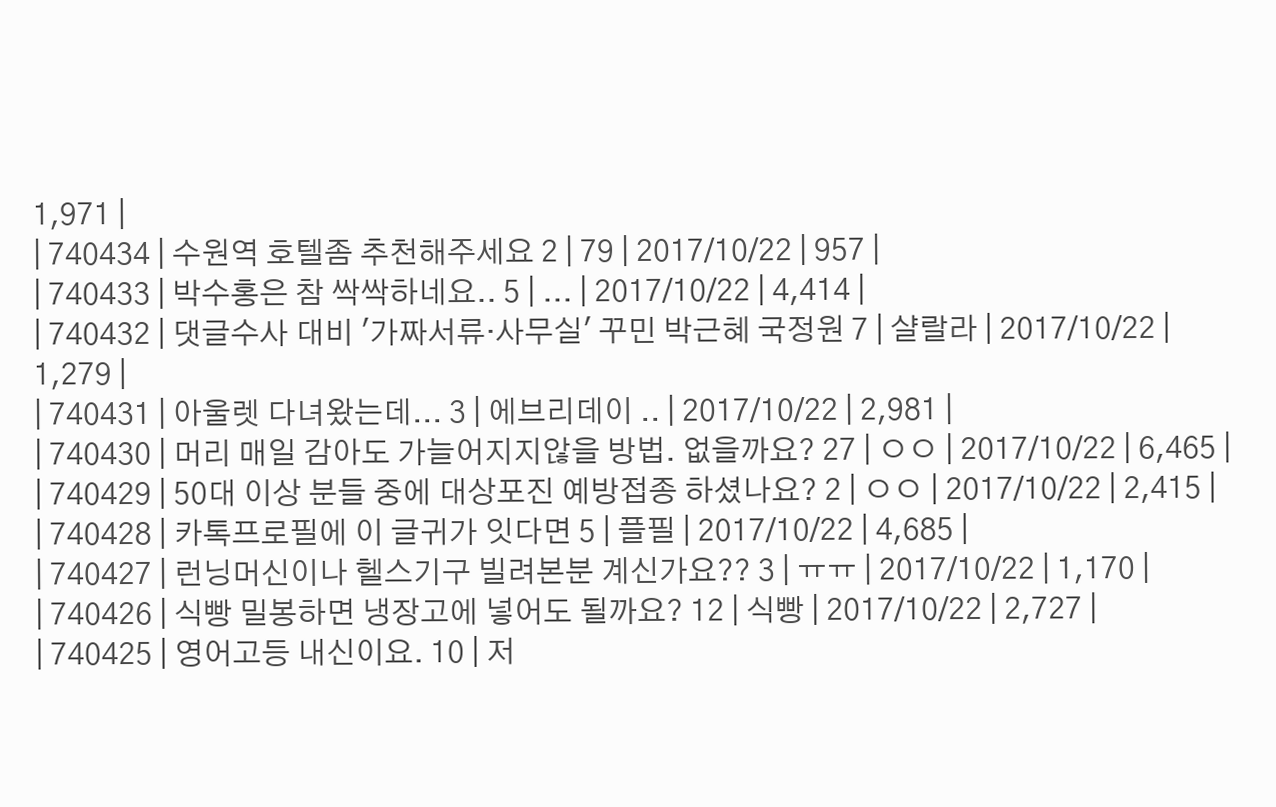1,971 |
| 740434 | 수원역 호텔좀 추천해주세요 2 | 79 | 2017/10/22 | 957 |
| 740433 | 박수홍은 참 싹싹하네요.. 5 | ... | 2017/10/22 | 4,414 |
| 740432 | 댓글수사 대비 '가짜서류·사무실' 꾸민 박근혜 국정원 7 | 샬랄라 | 2017/10/22 | 1,279 |
| 740431 | 아울렛 다녀왔는데... 3 | 에브리데이 .. | 2017/10/22 | 2,981 |
| 740430 | 머리 매일 감아도 가늘어지지않을 방법. 없을까요? 27 | ㅇㅇ | 2017/10/22 | 6,465 |
| 740429 | 50대 이상 분들 중에 대상포진 예방접종 하셨나요? 2 | ㅇㅇ | 2017/10/22 | 2,415 |
| 740428 | 카톡프로필에 이 글귀가 잇다면 5 | 플필 | 2017/10/22 | 4,685 |
| 740427 | 런닝머신이나 헬스기구 빌려본분 계신가요?? 3 | ㅠㅠ | 2017/10/22 | 1,170 |
| 740426 | 식빵 밀봉하면 냉장고에 넣어도 될까요? 12 | 식빵 | 2017/10/22 | 2,727 |
| 740425 | 영어고등 내신이요. 10 | 저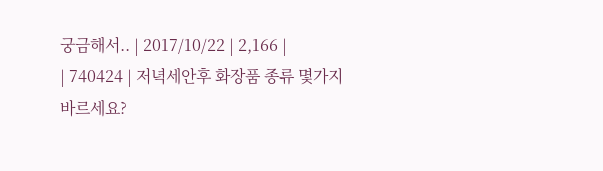궁금해서.. | 2017/10/22 | 2,166 |
| 740424 | 저녁세안후 화장품 종류 몇가지 바르세요?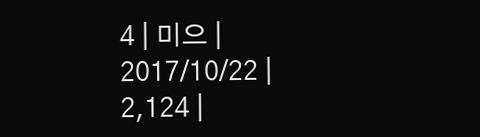4 | 미으 | 2017/10/22 | 2,124 |